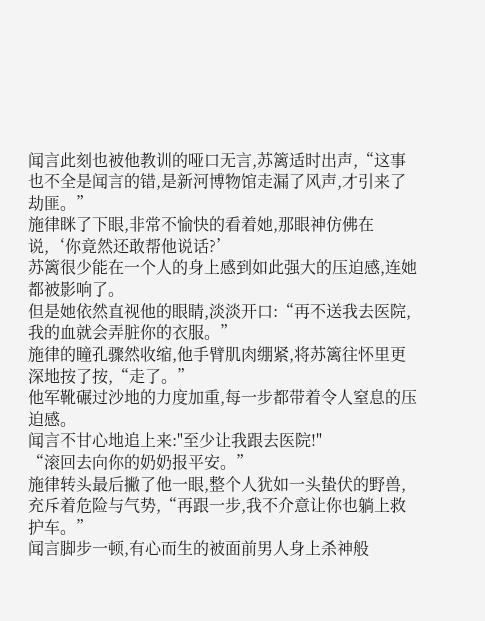闻言此刻也被他教训的哑口无言,苏篱适时出声,“这事也不全是闻言的错,是新河博物馆走漏了风声,才引来了劫匪。”
施律眯了下眼,非常不愉快的看着她,那眼神仿佛在说,‘你竟然还敢帮他说话?’
苏篱很少能在一个人的身上感到如此强大的压迫感,连她都被影响了。
但是她依然直视他的眼睛,淡淡开口:“再不送我去医院,我的血就会弄脏你的衣服。”
施律的瞳孔骤然收缩,他手臂肌肉绷紧,将苏篱往怀里更深地按了按,“走了。”
他军靴碾过沙地的力度加重,每一步都带着令人窒息的压迫感。
闻言不甘心地追上来:"至少让我跟去医院!"
“滚回去向你的奶奶报平安。”
施律转头最后撇了他一眼,整个人犹如一头蛰伏的野兽,充斥着危险与气势,“再跟一步,我不介意让你也躺上救护车。”
闻言脚步一顿,有心而生的被面前男人身上杀神般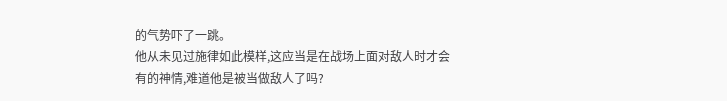的气势吓了一跳。
他从未见过施律如此模样,这应当是在战场上面对敌人时才会有的神情,难道他是被当做敌人了吗?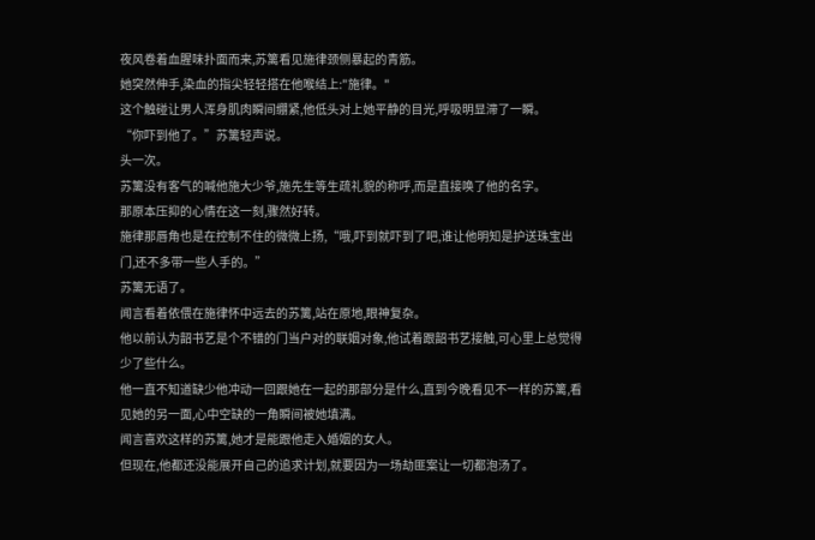夜风卷着血腥味扑面而来,苏篱看见施律颈侧暴起的青筋。
她突然伸手,染血的指尖轻轻搭在他喉结上:"施律。"
这个触碰让男人浑身肌肉瞬间绷紧,他低头对上她平静的目光,呼吸明显滞了一瞬。
“你吓到他了。”苏篱轻声说。
头一次。
苏篱没有客气的喊他施大少爷,施先生等生疏礼貌的称呼,而是直接唤了他的名字。
那原本压抑的心情在这一刻,骤然好转。
施律那唇角也是在控制不住的微微上扬,“哦,吓到就吓到了吧,谁让他明知是护送珠宝出门,还不多带一些人手的。”
苏篱无语了。
闻言看着依偎在施律怀中远去的苏篱,站在原地,眼神复杂。
他以前认为韶书艺是个不错的门当户对的联姻对象,他试着跟韶书艺接触,可心里上总觉得少了些什么。
他一直不知道缺少他冲动一回跟她在一起的那部分是什么,直到今晚看见不一样的苏篱,看见她的另一面,心中空缺的一角瞬间被她填满。
闻言喜欢这样的苏篱,她才是能跟他走入婚姻的女人。
但现在,他都还没能展开自己的追求计划,就要因为一场劫匪案让一切都泡汤了。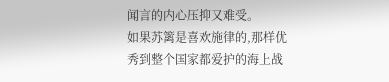闻言的内心压抑又难受。
如果苏篱是喜欢施律的,那样优秀到整个国家都爱护的海上战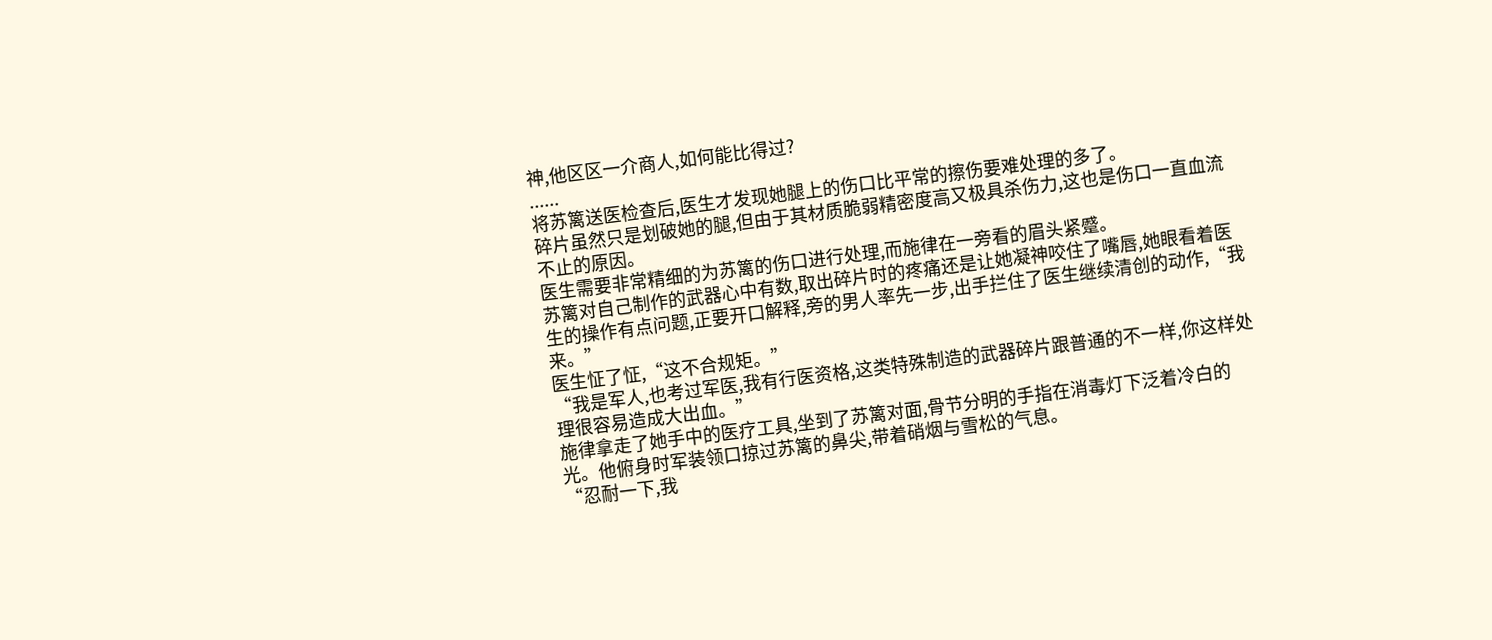神,他区区一介商人,如何能比得过?
......
将苏篱送医检查后,医生才发现她腿上的伤口比平常的擦伤要难处理的多了。
碎片虽然只是划破她的腿,但由于其材质脆弱精密度高又极具杀伤力,这也是伤口一直血流不止的原因。
医生需要非常精细的为苏篱的伤口进行处理,而施律在一旁看的眉头紧蹙。
苏篱对自己制作的武器心中有数,取出碎片时的疼痛还是让她凝神咬住了嘴唇,她眼看着医生的操作有点问题,正要开口解释,旁的男人率先一步,出手拦住了医生继续清创的动作,“我来。”
医生怔了怔,“这不合规矩。”
“我是军人,也考过军医,我有行医资格,这类特殊制造的武器碎片跟普通的不一样,你这样处理很容易造成大出血。”
施律拿走了她手中的医疗工具,坐到了苏篱对面,骨节分明的手指在消毒灯下泛着冷白的光。他俯身时军装领口掠过苏篱的鼻尖,带着硝烟与雪松的气息。
“忍耐一下,我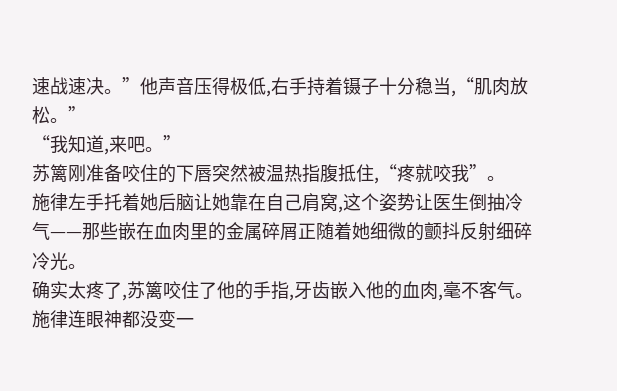速战速决。”他声音压得极低,右手持着镊子十分稳当,“肌肉放松。”
“我知道,来吧。”
苏篱刚准备咬住的下唇突然被温热指腹抵住,“疼就咬我”。
施律左手托着她后脑让她靠在自己肩窝,这个姿势让医生倒抽冷气——那些嵌在血肉里的金属碎屑正随着她细微的颤抖反射细碎冷光。
确实太疼了,苏篱咬住了他的手指,牙齿嵌入他的血肉,毫不客气。
施律连眼神都没变一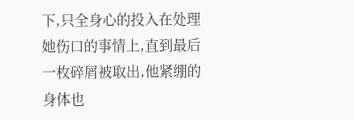下,只全身心的投入在处理她伤口的事情上,直到最后一枚碎屑被取出,他紧绷的身体也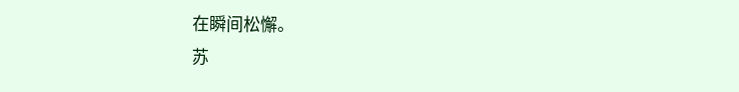在瞬间松懈。
苏